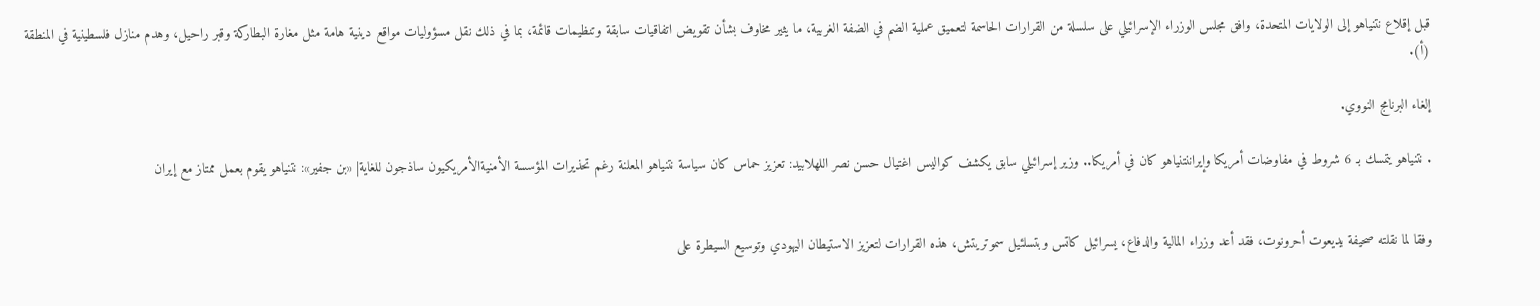قبل إقلاع نتنياهو إلى الولايات المتحدة، وافق مجلس الوزراء الإسرائيلي على سلسلة من القرارات الحاسمة لتعميق عملية الضم في الضفة الغربية، ما يثير مخاوف بشأن تقويض اتفاقيات سابقة وتنظيمات قائمة، بما في ذلك نقل مسؤوليات مواقع دينية هامة مثل مغارة البطاركة وقبر راحيل، وهدم منازل فلسطينية في المنطقة (أ).

إلغاء البرنامج النووي.

. نتنياهو يتمسك بـ 6 شروط في مفاوضات أمريكا وإيراننتنياهو كان في أمريكا.. وزير إسرائيلي سابق يكشف كواليس اغتيال حسن نصر اللهلابيد: تعزيز حماس كان سياسة نتنياهو المعلنة رغم تحذيرات المؤسسة الأمنيةالأمريكيون ساذجون للغاية| «بن جفير»: نتنياهو يقوم بعمل ممتاز مع إيران


وفقا لما نقلته صحيفة يديعوت أحرونوت، فقد أعد وزراء المالية والدفاع، يسرائيل كاتس وبتسلئيل سموتريتش، هذه القرارات لتعزيز الاستيطان اليهودي وتوسيع السيطرة على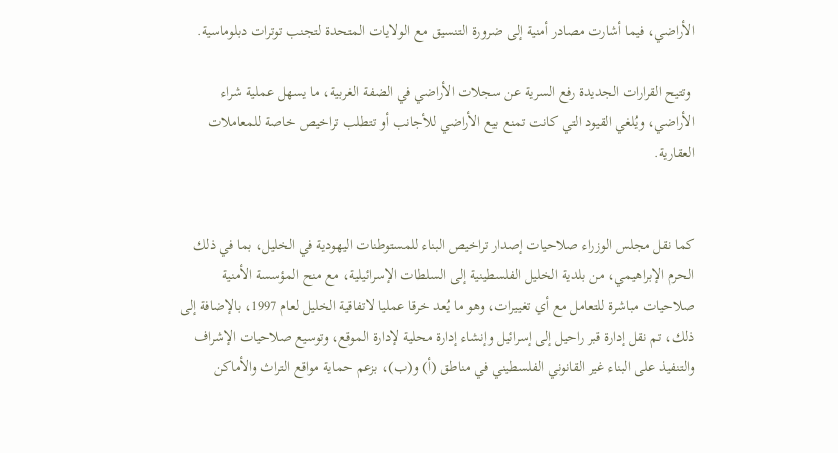الأراضي، فيما أشارت مصادر أمنية إلى ضرورة التنسيق مع الولايات المتحدة لتجنب توترات دبلوماسية.

 وتتيح القرارات الجديدة رفع السرية عن سجلات الأراضي في الضفة الغربية، ما يسهل عملية شراء الأراضي، ويُلغي القيود التي كانت تمنع بيع الأراضي للأجانب أو تتطلب تراخيص خاصة للمعاملات العقارية.


كما نقل مجلس الوزراء صلاحيات إصدار تراخيص البناء للمستوطنات اليهودية في الخليل، بما في ذلك الحرم الإبراهيمي، من بلدية الخليل الفلسطينية إلى السلطات الإسرائيلية، مع منح المؤسسة الأمنية صلاحيات مباشرة للتعامل مع أي تغييرات، وهو ما يُعد خرقا عمليا لاتفاقية الخليل لعام 1997، بالإضافة إلى ذلك، تم نقل إدارة قبر راحيل إلى إسرائيل وإنشاء إدارة محلية لإدارة الموقع، وتوسيع صلاحيات الإشراف والتنفيذ على البناء غير القانوني الفلسطيني في مناطق (أ) و(ب)، بزعم حماية مواقع التراث والأماكن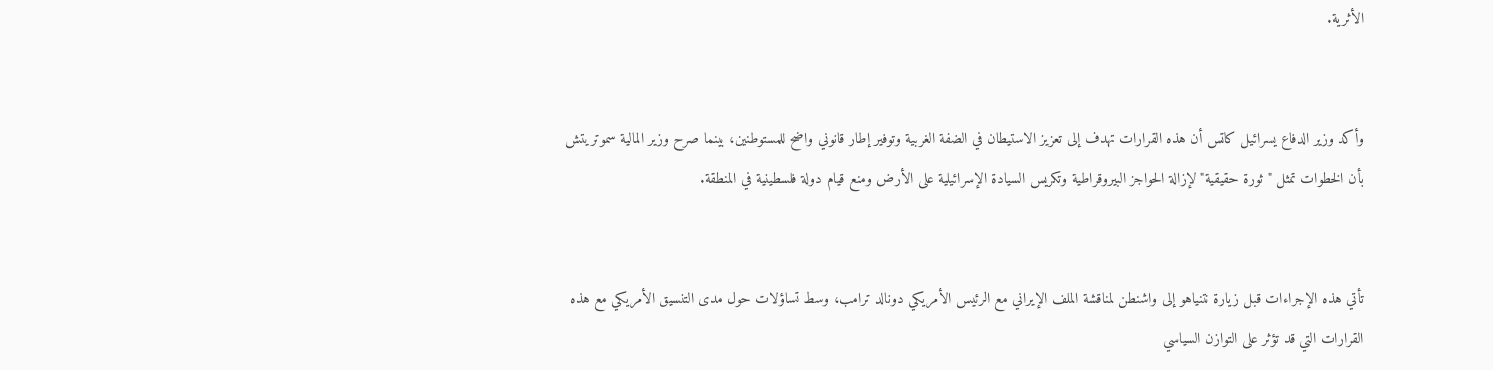الأثرية.


وأكد وزير الدفاع يسرائيل كاتس أن هذه القرارات تهدف إلى تعزيز الاستيطان في الضفة الغربية وتوفير إطار قانوني واضح للمستوطنين، بينما صرح وزير المالية سموتريتش بأن الخطوات تمثل "ثورة حقيقية" لإزالة الحواجز البيروقراطية وتكريس السيادة الإسرائيلية على الأرض ومنع قيام دولة فلسطينية في المنطقة.


تأتي هذه الإجراءات قبل زيارة نتنياهو إلى واشنطن لمناقشة الملف الإيراني مع الرئيس الأمريكي دونالد ترامب، وسط تساؤلات حول مدى التنسيق الأمريكي مع هذه القرارات التي قد تؤثر على التوازن السياسي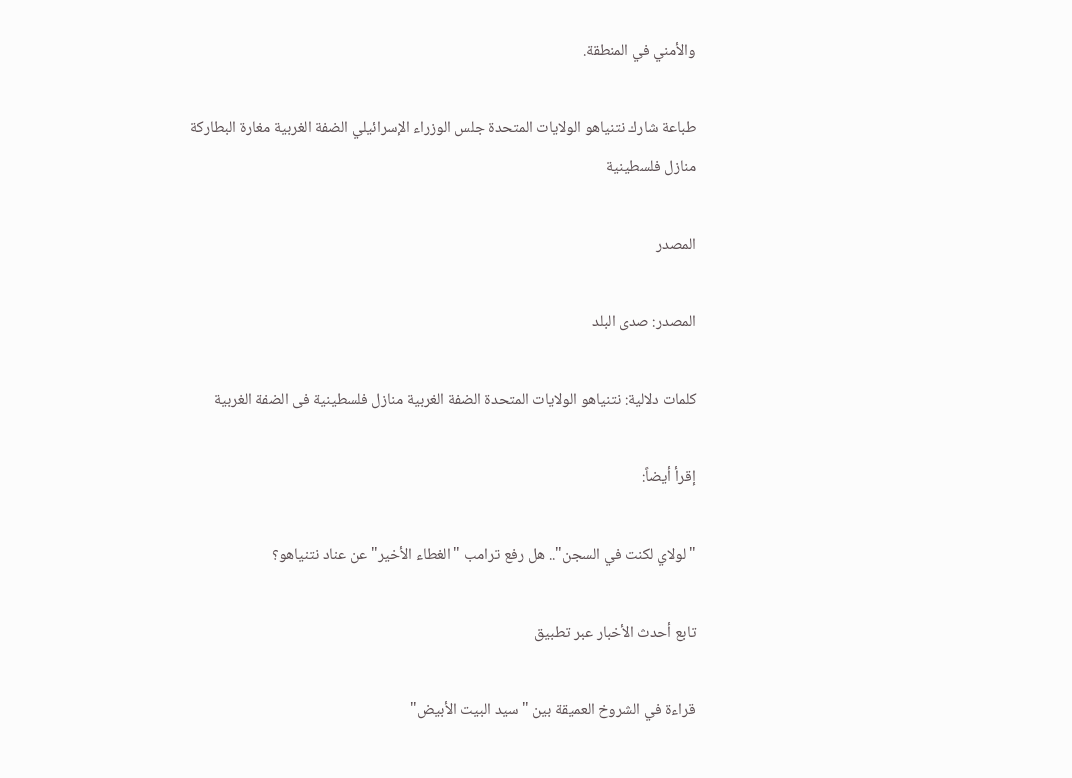والأمني في المنطقة.

طباعة شارك نتنياهو الولايات المتحدة جلس الوزراء الإسرائيلي الضفة الغربية مغارة البطاركة منازل فلسطينية

المصدر

المصدر: صدى البلد

كلمات دلالية: نتنياهو الولايات المتحدة الضفة الغربية منازل فلسطينية فی الضفة الغربیة

إقرأ أيضاً:

"لولاي لكنت في السجن".. هل رفع ترامب "الغطاء الأخير" عن عناد نتنياهو؟

تابع أحدث الأخبار عبر تطبيق

قراءة في الشروخ العميقة بين "سيد البيت الأبيض"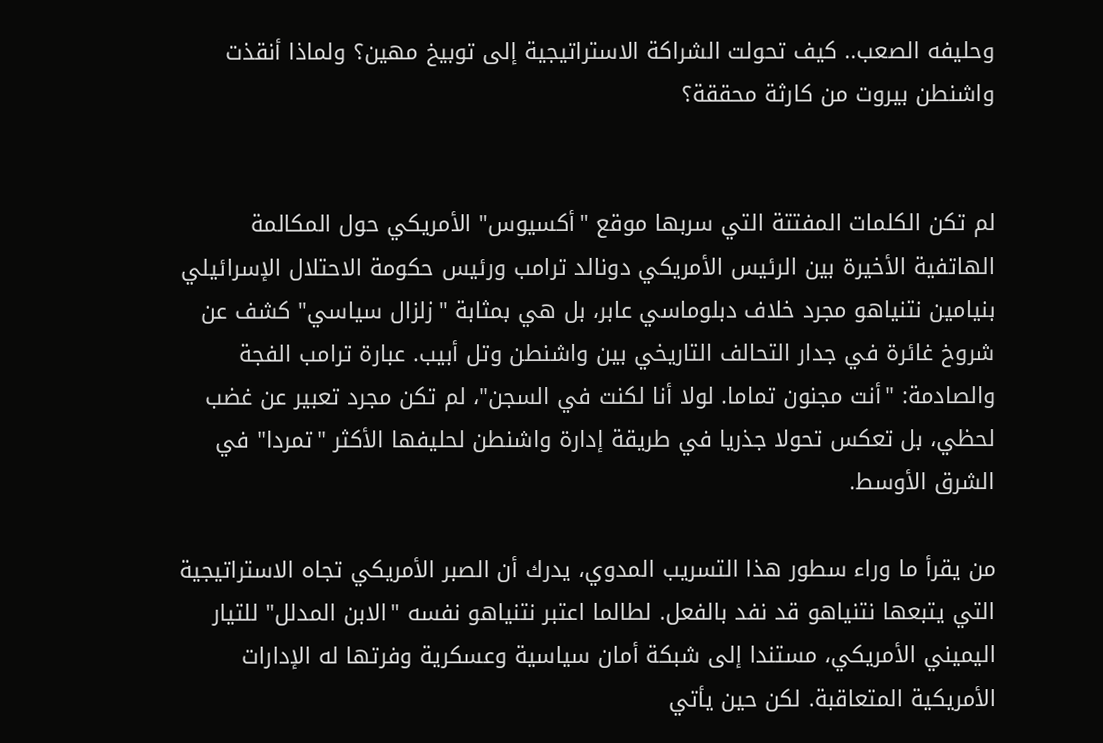وحليفه الصعب.. كيف تحولت الشراكة الاستراتيجية إلى توبيخ مهين؟ ولماذا أنقذت واشنطن بيروت من كارثة محققة؟


لم تكن الكلمات المفتتة التي سربها موقع "أكسيوس" الأمريكي حول المكالمة الهاتفية الأخيرة بين الرئيس الأمريكي دونالد ترامب ورئيس حكومة الاحتلال الإسرائيلي بنيامين نتنياهو مجرد خلاف دبلوماسي عابر، بل هي بمثابة "زلزال سياسي" كشف عن شروخ غائرة في جدار التحالف التاريخي بين واشنطن وتل أبيب. عبارة ترامب الفجة والصادمة: "أنت مجنون تماما. لولا أنا لكنت في السجن"، لم تكن مجرد تعبير عن غضب لحظي، بل تعكس تحولا جذريا في طريقة إدارة واشنطن لحليفها الأكثر "تمردا" في الشرق الأوسط.

من يقرأ ما وراء سطور هذا التسريب المدوي، يدرك أن الصبر الأمريكي تجاه الاستراتيجية التي يتبعها نتنياهو قد نفد بالفعل. لطالما اعتبر نتنياهو نفسه "الابن المدلل" للتيار اليميني الأمريكي، مستندا إلى شبكة أمان سياسية وعسكرية وفرتها له الإدارات الأمريكية المتعاقبة. لكن حين يأتي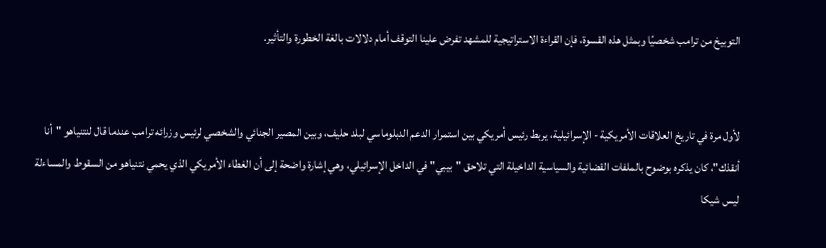التوبيخ من ترامب شخصيًا وبمثل هذه القسوة، فإن القراءة الاستراتيجية للمشهد تفرض علينا التوقف أمام دلالات بالغة الخطورة والتأثير.


لأول مرة في تاريخ العلاقات الأمريكية - الإسرائيلية، يربط رئيس أمريكي بين استمرار الدعم الدبلوماسي لبلد حليف، وبين المصير الجنائي والشخصي لرئيس وزرائه ترامب عندما قال لنتنياهو "أنا أنقذك"، كان يذكره بوضوح بالملفات القضائية والسياسية الداخيلة التي تلاحق "بيبي" في الداخل الإسرائيلي، وهي إشارة واضحة إلى أن الغطاء الأمريكي الذي يحمي نتنياهو من السقوط والمساءلة ليس شيكا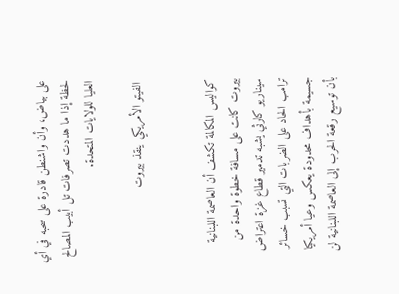على بياض، وأن واشنطن قادرة على سحبه في أي لحظة إذا ما هددت تصرفات تل أبيب المصالح العليا للولايات المتحدة.

 الفيتو الأمريكي ينقذ بيروت


كواليس المكالمة تكشف أن العاصمة اللبنانية بيروت كانت على مسافة خطوة واحدة من سيناريو كارثي يشبه تدمير قطاع غزة اعتراض ترامب الحاد على الضربات التي تسبب خسائر جسيمة بأهداف محدودة يعكس وعيا أمريكيا  بأن توسيع رقعة الحرب إلى العاصمة اللبنانية لن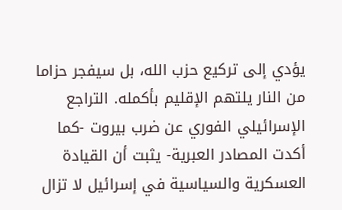يؤدي إلى تركيع حزب الله، بل سيفجر حزاما من النار يلتهم الإقليم بأكمله. التراجع الإسرائيلي الفوري عن ضرب بيروت -كما أكدت المصادر العبرية- يثبت أن القيادة العسكرية والسياسية في إسرائيل لا تزال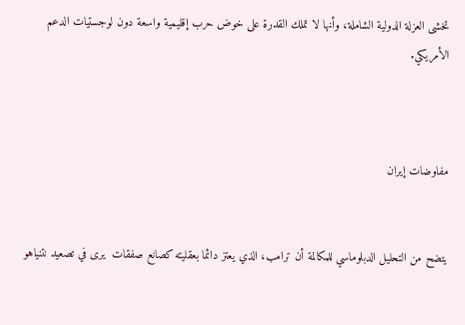تخشى العزلة الدولية الشاملة، وأنها لا تملك القدرة على خوض حرب إقليمية واسعة دون لوجستيات الدعم الأمريكي.



مفاوضات إيران


يتضح من التحليل الدبلوماسي للمكالمة أن ترامب، الذي يعتز دائما بعقليته كصانع صفقات  يرى في تصعيد نتنياهو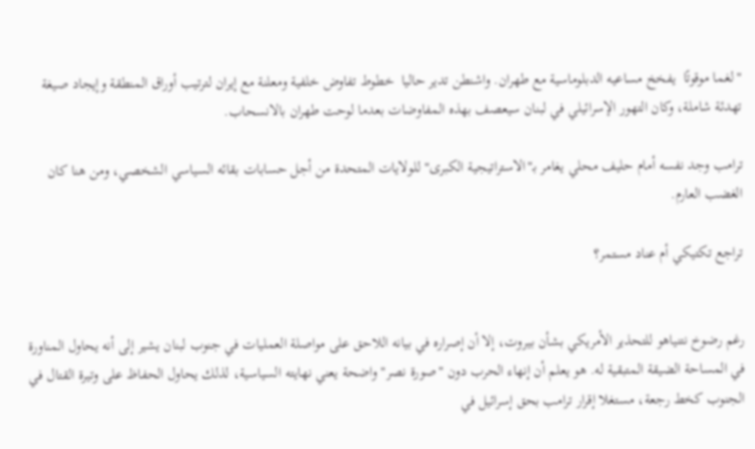"لغما موقوتًا  يفخخ مساعيه الدبلوماسية مع طهران. واشنطن تدير حاليا  خطوط تفاوض خلفية ومعلنة مع إيران لترتيب أوراق المنطقة وإيجاد صيغة تهدئة شاملة، وكان التهور الإسرائيلي في لبنان سيعصف بهذه المفاوضات بعدما لوحت طهران بالانسحاب.

ترامب وجد نفسه أمام حليف محلي يغامر بـ"الاستراتيجية الكبرى" للولايات المتحدة من أجل حسابات بقائه السياسي الشخصي، ومن هنا كان الغضب العارم.

تراجع تكتيكي أم عناد مستمر؟


رغم رضوخ نتنياهو للتحذير الأمريكي بشأن بيروت، إلا أن إصراره في بيانه اللاحق على مواصلة العمليات في جنوب لبنان يشير إلى أنه يحاول المناورة في المساحة الضيقة المتبقية له. هو يعلم أن إنهاء الحرب دون "صورة نصر" واضحة يعني نهايته السياسية، لذلك يحاول الحفاظ على وتيرة القتال في الجنوب كخط رجعة، مستغلا إقرار ترامب بحق إسرائيل في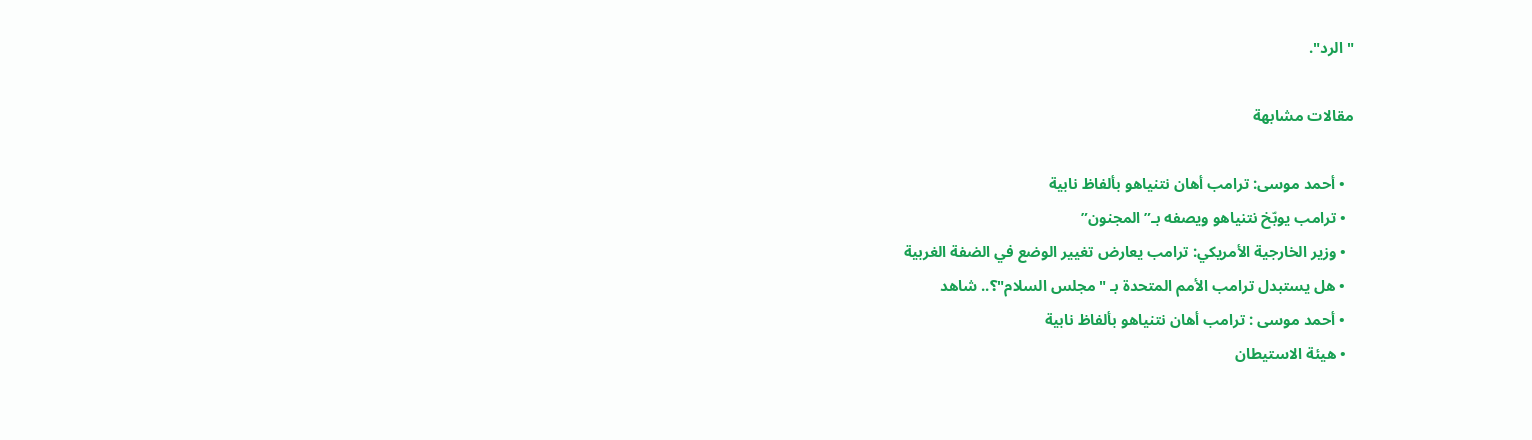"الرد".

مقالات مشابهة

  • أحمد موسى: ترامب أهان نتنياهو بألفاظ نابية
  • ترامب يوبّخ نتنياهو ويصفه بـ”المجنون”
  • وزير الخارجية الأمريكي: ترامب يعارض تغيير الوضع في الضفة الغربية
  • هل يستبدل ترامب الأمم المتحدة بـ "مجلس السلام"؟.. شاهد
  • أحمد موسى : ترامب أهان نتنياهو بألفاظ نابية
  • هيئة الاستيطان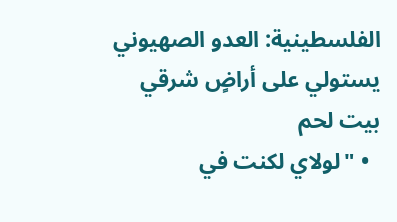الفلسطينية: العدو الصهيوني يستولي على أراضٍ شرقي بيت لحم
  • "لولاي لكنت في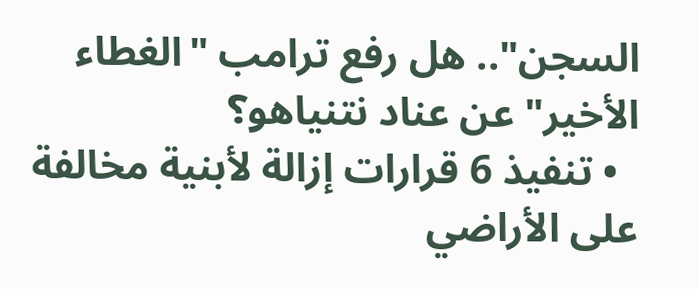السجن".. هل رفع ترامب "الغطاء الأخير" عن عناد نتنياهو؟
  • تنفيذ 6 قرارات إزالة لأبنية مخالفة على الأراضي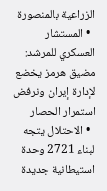الزراعية بالمنصورة
  • المستشار العسكري للمرشد: مضيق هرمز يخضع لإدارة إيران ونرفض استمرار الحصار
  • الاحتلال يتجه لبناء 2721 وحدة استيطانية جديدة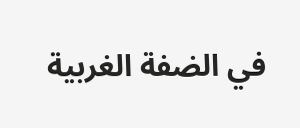في الضفة الغربية